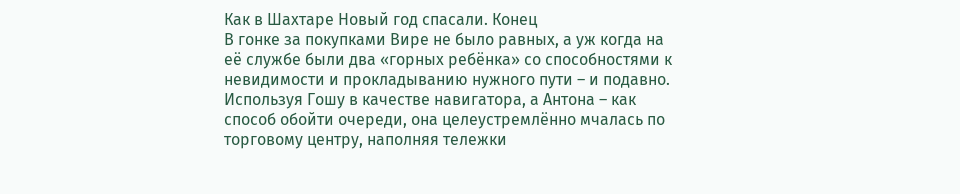Как в Шахтаре Новый год спасали. Конец
В гонке за покупками Вире не было равных, а уж когда на её службе были два «горных ребёнка» со способностями к невидимости и прокладыванию нужного пути – и подавно. Используя Гошу в качестве навигатора, а Антона – как способ обойти очереди, она целеустремлённо мчалась по торговому центру, наполняя тележки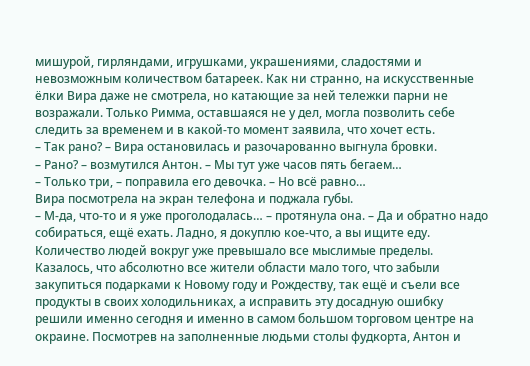мишурой, гирляндами, игрушками, украшениями, сладостями и невозможным количеством батареек. Как ни странно, на искусственные ёлки Вира даже не смотрела, но катающие за ней тележки парни не возражали. Только Римма, оставшаяся не у дел, могла позволить себе следить за временем и в какой-то момент заявила, что хочет есть.
– Так рано? – Вира остановилась и разочарованно выгнула бровки.
– Рано? – возмутился Антон. – Мы тут уже часов пять бегаем…
– Только три, – поправила его девочка. – Но всё равно…
Вира посмотрела на экран телефона и поджала губы.
– М-да, что-то и я уже проголодалась… – протянула она. – Да и обратно надо собираться, ещё ехать. Ладно, я докуплю кое-что, а вы ищите еду.
Количество людей вокруг уже превышало все мыслимые пределы. Казалось, что абсолютно все жители области мало того, что забыли закупиться подарками к Новому году и Рождеству, так ещё и съели все продукты в своих холодильниках, а исправить эту досадную ошибку решили именно сегодня и именно в самом большом торговом центре на окраине. Посмотрев на заполненные людьми столы фудкорта, Антон и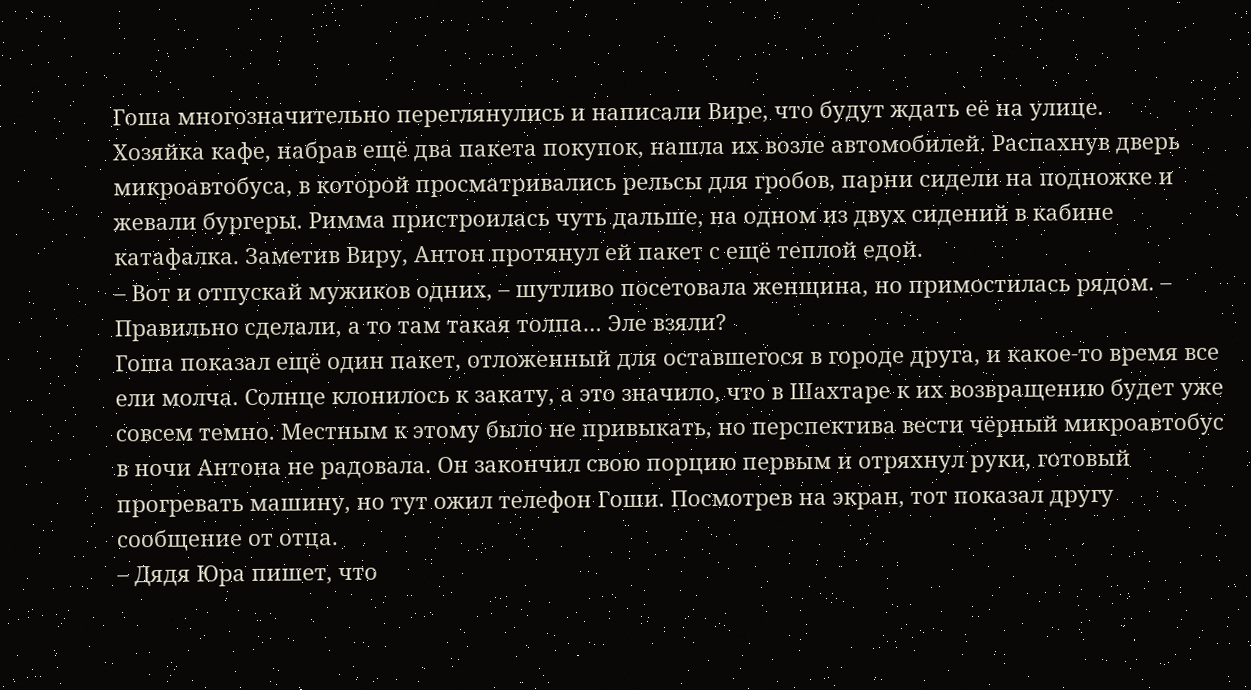Гоша многозначительно переглянулись и написали Вире, что будут ждать её на улице.
Хозяйка кафе, набрав ещё два пакета покупок, нашла их возле автомобилей. Распахнув дверь микроавтобуса, в которой просматривались рельсы для гробов, парни сидели на подножке и жевали бургеры. Римма пристроилась чуть дальше, на одном из двух сидений в кабине катафалка. Заметив Виру, Антон протянул ей пакет с ещё теплой едой.
– Вот и отпускай мужиков одних, – шутливо посетовала женщина, но примостилась рядом. – Правильно сделали, а то там такая толпа… Эле взяли?
Гоша показал ещё один пакет, отложенный для оставшегося в городе друга, и какое-то время все ели молча. Солнце клонилось к закату, а это значило, что в Шахтаре к их возвращению будет уже совсем темно. Местным к этому было не привыкать, но перспектива вести чёрный микроавтобус в ночи Антона не радовала. Он закончил свою порцию первым и отряхнул руки, готовый прогревать машину, но тут ожил телефон Гоши. Посмотрев на экран, тот показал другу сообщение от отца.
– Дядя Юра пишет, что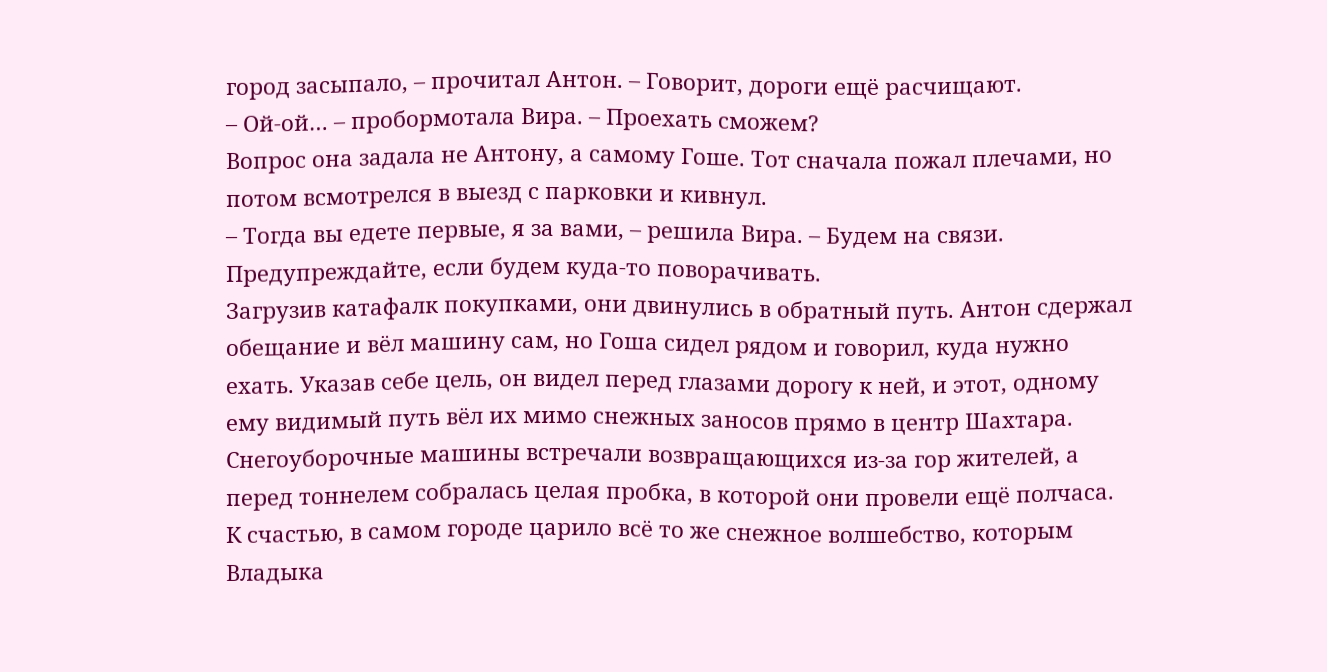город засыпало, – прочитал Антон. – Говорит, дороги ещё расчищают.
– Ой-ой… – пробормотала Вира. – Проехать сможем?
Вопрос она задала не Антону, а самому Гоше. Тот сначала пожал плечами, но потом всмотрелся в выезд с парковки и кивнул.
– Тогда вы едете первые, я за вами, – решила Вира. – Будем на связи. Предупреждайте, если будем куда-то поворачивать.
Загрузив катафалк покупками, они двинулись в обратный путь. Антон сдержал обещание и вёл машину сам, но Гоша сидел рядом и говорил, куда нужно ехать. Указав себе цель, он видел перед глазами дорогу к ней, и этот, одному ему видимый путь вёл их мимо снежных заносов прямо в центр Шахтара. Снегоуборочные машины встречали возвращающихся из-за гор жителей, а перед тоннелем собралась целая пробка, в которой они провели ещё полчаса. К счастью, в самом городе царило всё то же снежное волшебство, которым Владыка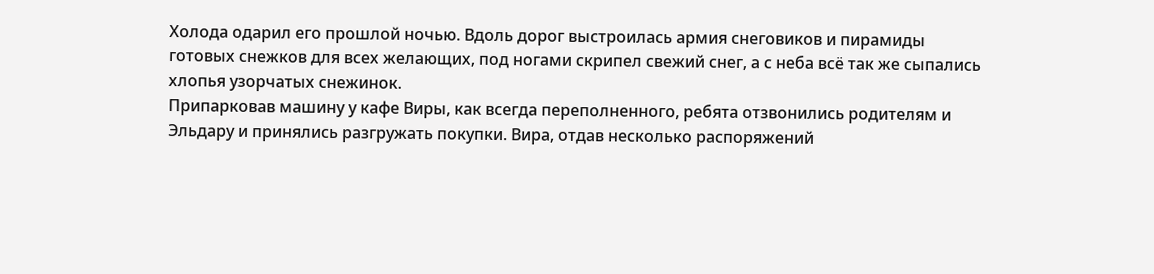Холода одарил его прошлой ночью. Вдоль дорог выстроилась армия снеговиков и пирамиды готовых снежков для всех желающих, под ногами скрипел свежий снег, а с неба всё так же сыпались хлопья узорчатых снежинок.
Припарковав машину у кафе Виры, как всегда переполненного, ребята отзвонились родителям и Эльдару и принялись разгружать покупки. Вира, отдав несколько распоряжений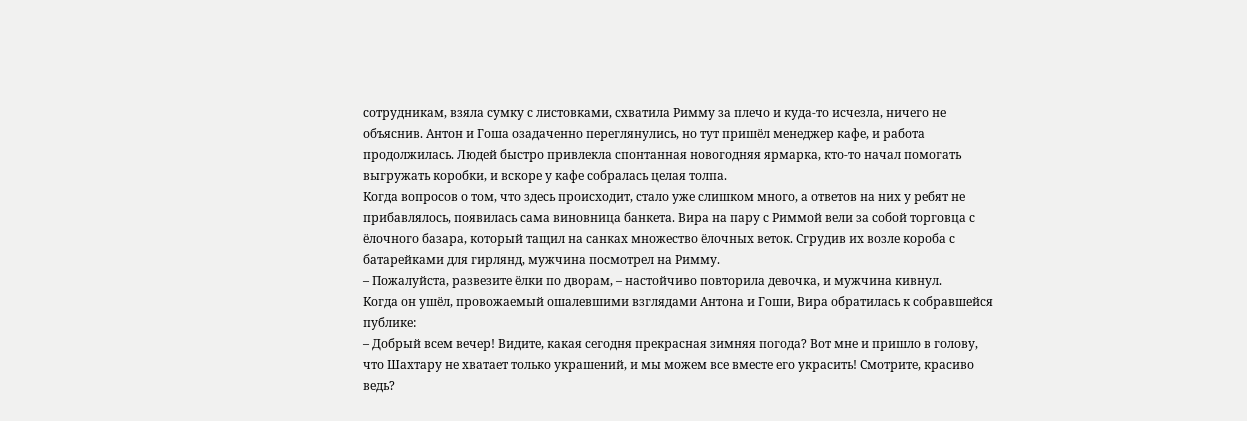сотрудникам, взяла сумку с листовками, схватила Римму за плечо и куда-то исчезла, ничего не объяснив. Антон и Гоша озадаченно переглянулись, но тут пришёл менеджер кафе, и работа продолжилась. Людей быстро привлекла спонтанная новогодняя ярмарка, кто-то начал помогать выгружать коробки, и вскоре у кафе собралась целая толпа.
Когда вопросов о том, что здесь происходит, стало уже слишком много, а ответов на них у ребят не прибавлялось, появилась сама виновница банкета. Вира на пару с Риммой вели за собой торговца с ёлочного базара, который тащил на санках множество ёлочных веток. Сгрудив их возле короба с батарейками для гирлянд, мужчина посмотрел на Римму.
– Пожалуйста, развезите ёлки по дворам, – настойчиво повторила девочка, и мужчина кивнул.
Когда он ушёл, провожаемый ошалевшими взглядами Антона и Гоши, Вира обратилась к собравшейся публике:
– Добрый всем вечер! Видите, какая сегодня прекрасная зимняя погода? Вот мне и пришло в голову, что Шахтару не хватает только украшений, и мы можем все вместе его украсить! Смотрите, красиво ведь?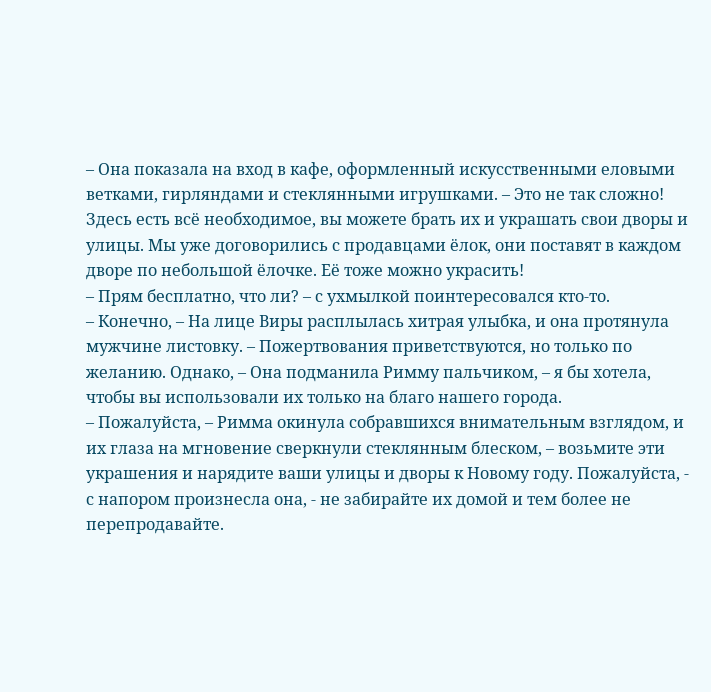– Она показала на вход в кафе, оформленный искусственными еловыми ветками, гирляндами и стеклянными игрушками. – Это не так сложно! Здесь есть всё необходимое, вы можете брать их и украшать свои дворы и улицы. Мы уже договорились с продавцами ёлок, они поставят в каждом дворе по небольшой ёлочке. Её тоже можно украсить!
– Прям бесплатно, что ли? – с ухмылкой поинтересовался кто-то.
– Конечно, – На лице Виры расплылась хитрая улыбка, и она протянула мужчине листовку. – Пожертвования приветствуются, но только по желанию. Однако, – Она подманила Римму пальчиком, – я бы хотела, чтобы вы использовали их только на благо нашего города.
– Пожалуйста, – Римма окинула собравшихся внимательным взглядом, и их глаза на мгновение сверкнули стеклянным блеском, – возьмите эти украшения и нарядите ваши улицы и дворы к Новому году. Пожалуйста, - с напором произнесла она, - не забирайте их домой и тем более не перепродавайте.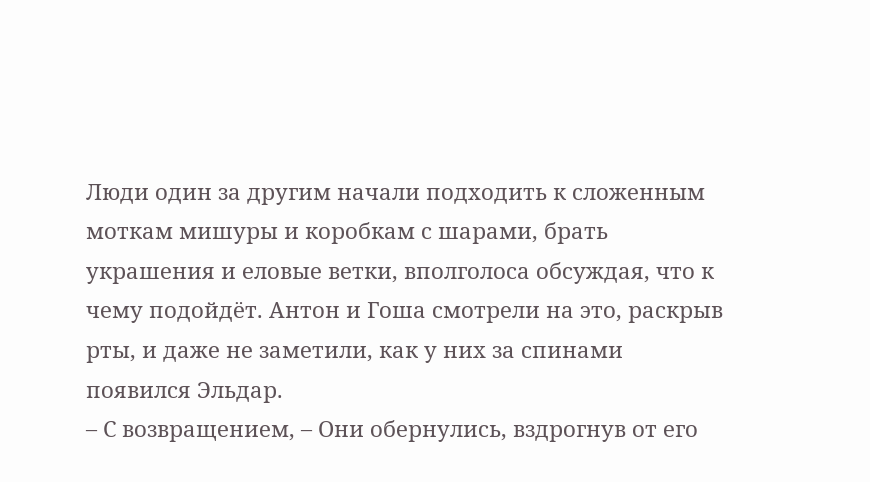Люди один за другим начали подходить к сложенным моткам мишуры и коробкам с шарами, брать украшения и еловые ветки, вполголоса обсуждая, что к чему подойдёт. Антон и Гоша смотрели на это, раскрыв рты, и даже не заметили, как у них за спинами появился Эльдар.
– С возвращением, – Они обернулись, вздрогнув от его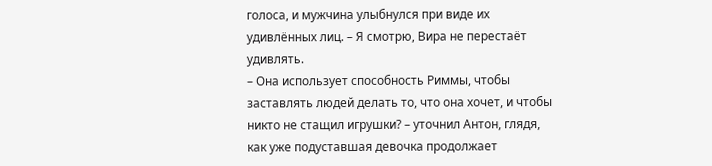голоса, и мужчина улыбнулся при виде их удивлённых лиц. – Я смотрю, Вира не перестаёт удивлять.
– Она использует способность Риммы, чтобы заставлять людей делать то, что она хочет, и чтобы никто не стащил игрушки? – уточнил Антон, глядя, как уже подуставшая девочка продолжает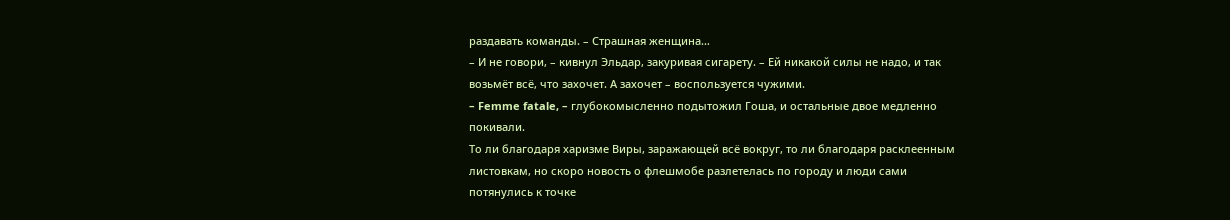раздавать команды. – Страшная женщина…
– И не говори, – кивнул Эльдар, закуривая сигарету. – Ей никакой силы не надо, и так возьмёт всё, что захочет. А захочет – воспользуется чужими.
– Femme fatale, – глубокомысленно подытожил Гоша, и остальные двое медленно покивали.
То ли благодаря харизме Виры, заражающей всё вокруг, то ли благодаря расклеенным листовкам, но скоро новость о флешмобе разлетелась по городу и люди сами потянулись к точке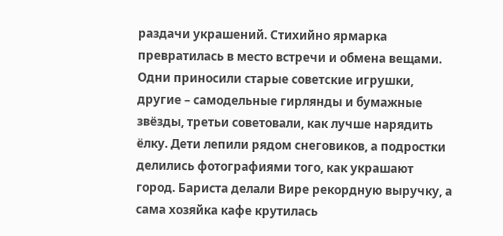раздачи украшений. Стихийно ярмарка превратилась в место встречи и обмена вещами. Одни приносили старые советские игрушки, другие – самодельные гирлянды и бумажные звёзды, третьи советовали, как лучше нарядить ёлку. Дети лепили рядом снеговиков, а подростки делились фотографиями того, как украшают город. Бариста делали Вире рекордную выручку, а сама хозяйка кафе крутилась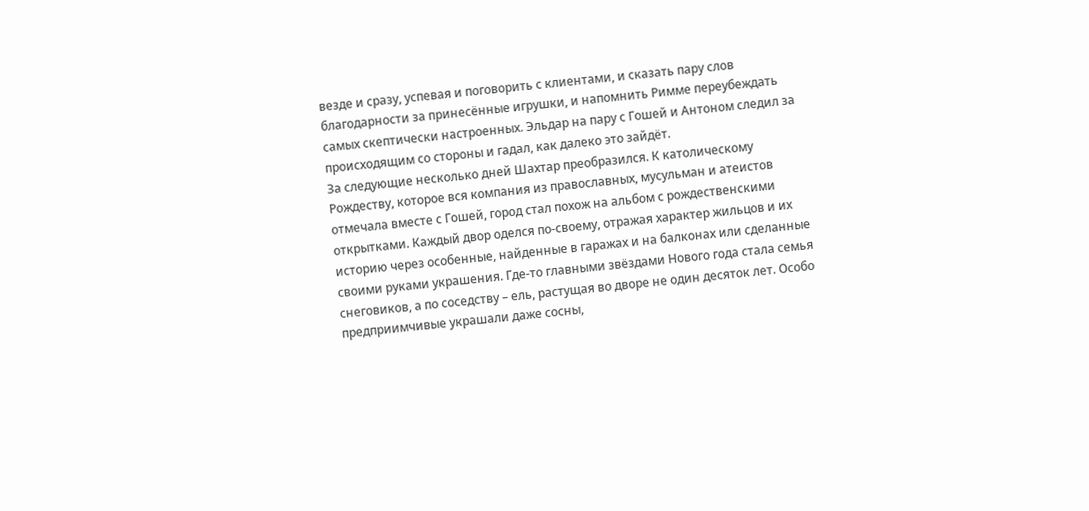везде и сразу, успевая и поговорить с клиентами, и сказать пару слов благодарности за принесённые игрушки, и напомнить Римме переубеждать самых скептически настроенных. Эльдар на пару с Гошей и Антоном следил за происходящим со стороны и гадал, как далеко это зайдёт.
За следующие несколько дней Шахтар преобразился. К католическому Рождеству, которое вся компания из православных, мусульман и атеистов отмечала вместе с Гошей, город стал похож на альбом с рождественскими открытками. Каждый двор оделся по-своему, отражая характер жильцов и их историю через особенные, найденные в гаражах и на балконах или сделанные своими руками украшения. Где-то главными звёздами Нового года стала семья снеговиков, а по соседству – ель, растущая во дворе не один десяток лет. Особо предприимчивые украшали даже сосны,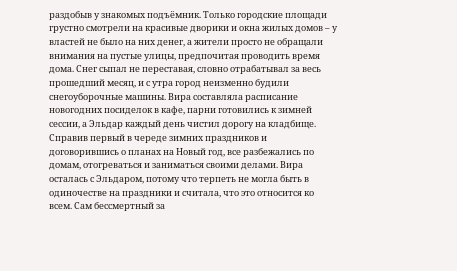раздобыв у знакомых подъёмник. Только городские площади грустно смотрели на красивые дворики и окна жилых домов – у властей не было на них денег, а жители просто не обращали внимания на пустые улицы, предпочитая проводить время дома. Снег сыпал не переставая, словно отрабатывал за весь прошедший месяц, и с утра город неизменно будили снегоуборочные машины. Вира составляла расписание новогодних посиделок в кафе, парни готовились к зимней сессии, а Эльдар каждый день чистил дорогу на кладбище.
Справив первый в череде зимних праздников и договорившись о планах на Новый год, все разбежались по домам, отогреваться и заниматься своими делами. Вира осталась с Эльдаром, потому что терпеть не могла быть в одиночестве на праздники и считала, что это относится ко всем. Сам бессмертный за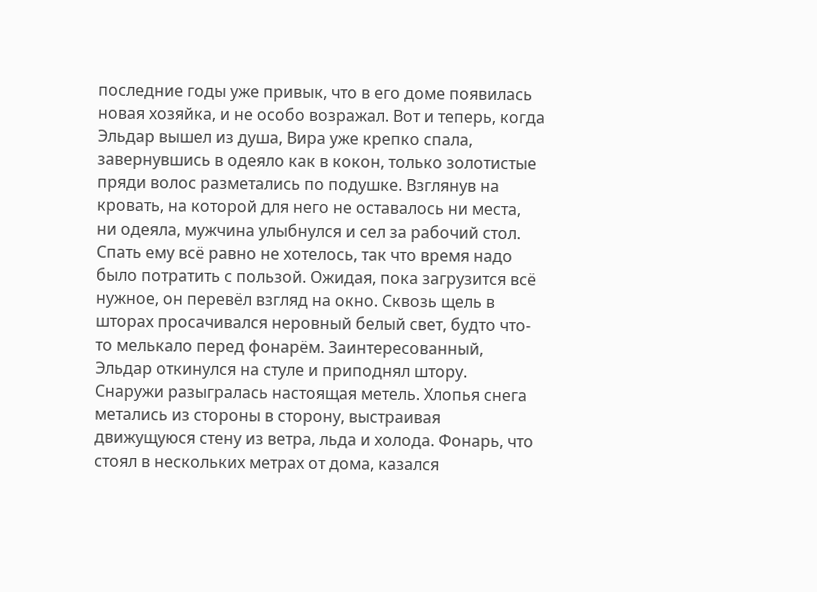последние годы уже привык, что в его доме появилась новая хозяйка, и не особо возражал. Вот и теперь, когда Эльдар вышел из душа, Вира уже крепко спала, завернувшись в одеяло как в кокон, только золотистые пряди волос разметались по подушке. Взглянув на кровать, на которой для него не оставалось ни места, ни одеяла, мужчина улыбнулся и сел за рабочий стол. Спать ему всё равно не хотелось, так что время надо было потратить с пользой. Ожидая, пока загрузится всё нужное, он перевёл взгляд на окно. Сквозь щель в шторах просачивался неровный белый свет, будто что-то мелькало перед фонарём. Заинтересованный, Эльдар откинулся на стуле и приподнял штору.
Снаружи разыгралась настоящая метель. Хлопья снега метались из стороны в сторону, выстраивая движущуюся стену из ветра, льда и холода. Фонарь, что стоял в нескольких метрах от дома, казался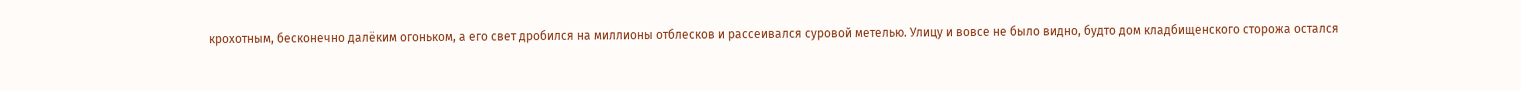крохотным, бесконечно далёким огоньком, а его свет дробился на миллионы отблесков и рассеивался суровой метелью. Улицу и вовсе не было видно, будто дом кладбищенского сторожа остался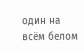один на всём белом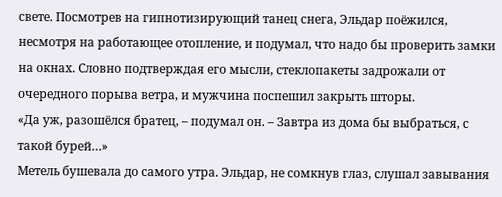свете. Посмотрев на гипнотизирующий танец снега, Эльдар поёжился, несмотря на работающее отопление, и подумал, что надо бы проверить замки на окнах. Словно подтверждая его мысли, стеклопакеты задрожали от очередного порыва ветра, и мужчина поспешил закрыть шторы.
«Да уж, разошёлся братец, – подумал он. – Завтра из дома бы выбраться, с такой бурей…»
Метель бушевала до самого утра. Эльдар, не сомкнув глаз, слушал завывания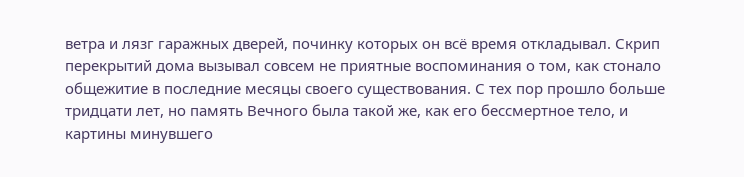ветра и лязг гаражных дверей, починку которых он всё время откладывал. Скрип перекрытий дома вызывал совсем не приятные воспоминания о том, как стонало общежитие в последние месяцы своего существования. С тех пор прошло больше тридцати лет, но память Вечного была такой же, как его бессмертное тело, и картины минувшего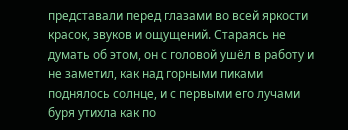представали перед глазами во всей яркости красок, звуков и ощущений. Стараясь не думать об этом, он с головой ушёл в работу и не заметил, как над горными пиками поднялось солнце, и с первыми его лучами буря утихла как по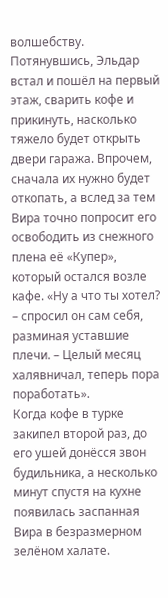волшебству.
Потянувшись, Эльдар встал и пошёл на первый этаж, сварить кофе и прикинуть, насколько тяжело будет открыть двери гаража. Впрочем, сначала их нужно будет откопать, а вслед за тем Вира точно попросит его освободить из снежного плена её «Купер», который остался возле кафе. «Ну а что ты хотел? – спросил он сам себя, разминая уставшие плечи. – Целый месяц халявничал, теперь пора поработать».
Когда кофе в турке закипел второй раз, до его ушей донёсся звон будильника, а несколько минут спустя на кухне появилась заспанная Вира в безразмерном зелёном халате.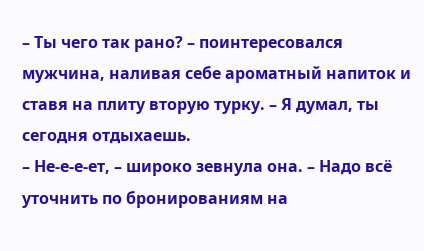– Ты чего так рано? – поинтересовался мужчина, наливая себе ароматный напиток и ставя на плиту вторую турку. – Я думал, ты сегодня отдыхаешь.
– Не-е-е-ет, – широко зевнула она. – Надо всё уточнить по бронированиям на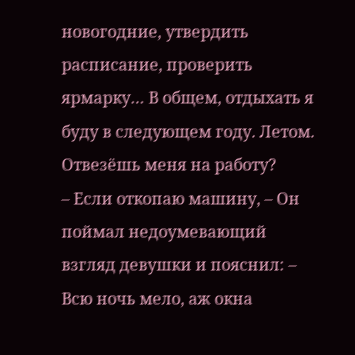новогодние, утвердить расписание, проверить ярмарку… В общем, отдыхать я буду в следующем году. Летом. Отвезёшь меня на работу?
– Если откопаю машину, – Он поймал недоумевающий взгляд девушки и пояснил: – Всю ночь мело, аж окна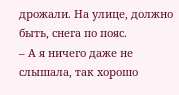дрожали. На улице, должно быть, снега по пояс.
– А я ничего даже не слышала, так хорошо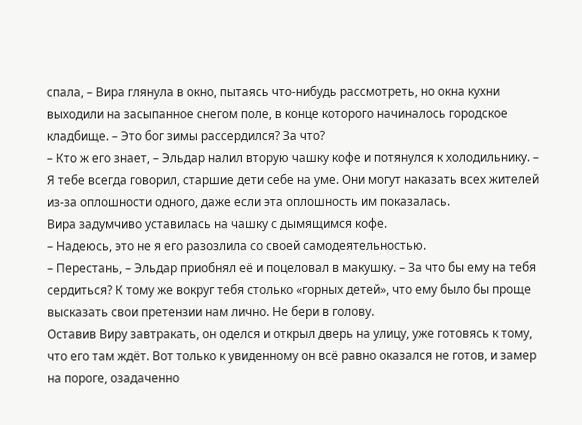спала, – Вира глянула в окно, пытаясь что-нибудь рассмотреть, но окна кухни выходили на засыпанное снегом поле, в конце которого начиналось городское кладбище. – Это бог зимы рассердился? За что?
– Кто ж его знает, – Эльдар налил вторую чашку кофе и потянулся к холодильнику. – Я тебе всегда говорил, старшие дети себе на уме. Они могут наказать всех жителей из-за оплошности одного, даже если эта оплошность им показалась.
Вира задумчиво уставилась на чашку с дымящимся кофе.
– Надеюсь, это не я его разозлила со своей самодеятельностью.
– Перестань, – Эльдар приобнял её и поцеловал в макушку. – За что бы ему на тебя сердиться? К тому же вокруг тебя столько «горных детей», что ему было бы проще высказать свои претензии нам лично. Не бери в голову.
Оставив Виру завтракать, он оделся и открыл дверь на улицу, уже готовясь к тому, что его там ждёт. Вот только к увиденному он всё равно оказался не готов, и замер на пороге, озадаченно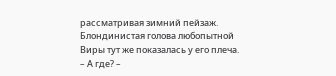рассматривая зимний пейзаж. Блондинистая голова любопытной Виры тут же показалась у его плеча.
– А где? –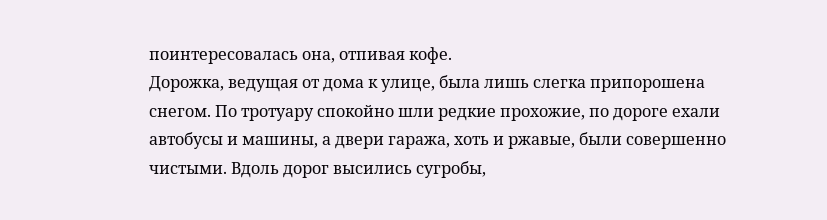поинтересовалась она, отпивая кофе.
Дорожка, ведущая от дома к улице, была лишь слегка припорошена снегом. По тротуару спокойно шли редкие прохожие, по дороге ехали автобусы и машины, а двери гаража, хоть и ржавые, были совершенно чистыми. Вдоль дорог высились сугробы,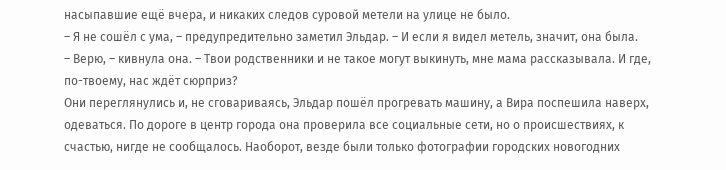насыпавшие ещё вчера, и никаких следов суровой метели на улице не было.
– Я не сошёл с ума, – предупредительно заметил Эльдар. – И если я видел метель, значит, она была.
– Верю, – кивнула она. – Твои родственники и не такое могут выкинуть, мне мама рассказывала. И где, по-твоему, нас ждёт сюрприз?
Они переглянулись и, не сговариваясь, Эльдар пошёл прогревать машину, а Вира поспешила наверх, одеваться. По дороге в центр города она проверила все социальные сети, но о происшествиях, к счастью, нигде не сообщалось. Наоборот, везде были только фотографии городских новогодних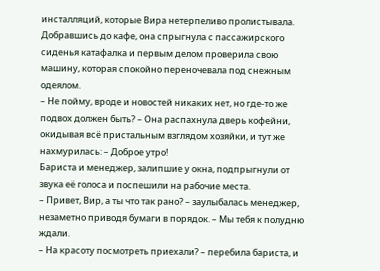инсталляций, которые Вира нетерпеливо пролистывала. Добравшись до кафе, она спрыгнула с пассажирского сиденья катафалка и первым делом проверила свою машину, которая спокойно переночевала под снежным одеялом.
– Не пойму, вроде и новостей никаких нет, но где-то же подвох должен быть? – Она распахнула дверь кофейни, окидывая всё пристальным взглядом хозяйки, и тут же нахмурилась: – Доброе утро!
Бариста и менеджер, залипшие у окна, подпрыгнули от звука её голоса и поспешили на рабочие места.
– Привет, Вир, а ты что так рано? – заулыбалась менеджер, незаметно приводя бумаги в порядок. – Мы тебя к полудню ждали.
– На красоту посмотреть приехали? – перебила бариста, и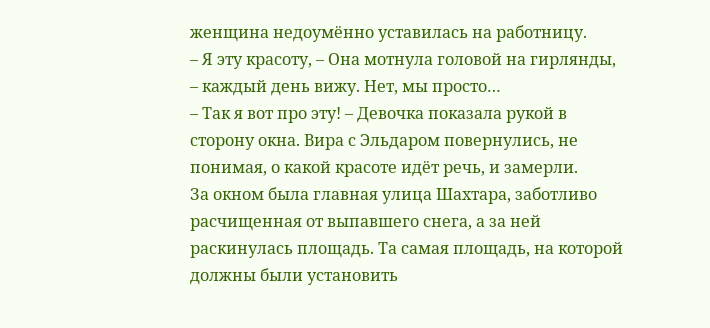женщина недоумённо уставилась на работницу.
– Я эту красоту, – Она мотнула головой на гирлянды, – каждый день вижу. Нет, мы просто…
– Так я вот про эту! – Девочка показала рукой в сторону окна. Вира с Эльдаром повернулись, не понимая, о какой красоте идёт речь, и замерли.
За окном была главная улица Шахтара, заботливо расчищенная от выпавшего снега, а за ней раскинулась площадь. Та самая площадь, на которой должны были установить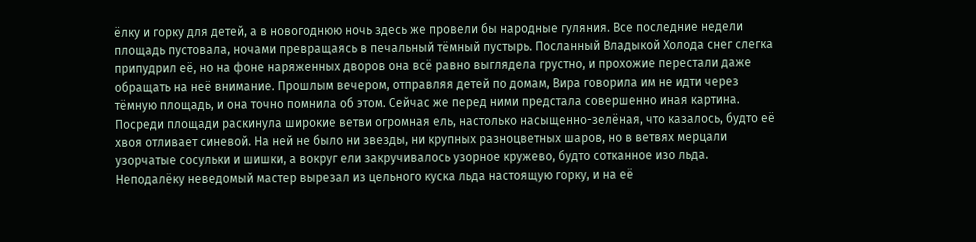ёлку и горку для детей, а в новогоднюю ночь здесь же провели бы народные гуляния. Все последние недели площадь пустовала, ночами превращаясь в печальный тёмный пустырь. Посланный Владыкой Холода снег слегка припудрил её, но на фоне наряженных дворов она всё равно выглядела грустно, и прохожие перестали даже обращать на неё внимание. Прошлым вечером, отправляя детей по домам, Вира говорила им не идти через тёмную площадь, и она точно помнила об этом. Сейчас же перед ними предстала совершенно иная картина.
Посреди площади раскинула широкие ветви огромная ель, настолько насыщенно-зелёная, что казалось, будто её хвоя отливает синевой. На ней не было ни звезды, ни крупных разноцветных шаров, но в ветвях мерцали узорчатые сосульки и шишки, а вокруг ели закручивалось узорное кружево, будто сотканное изо льда. Неподалёку неведомый мастер вырезал из цельного куска льда настоящую горку, и на её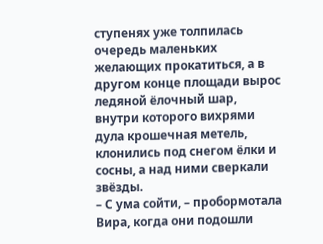ступенях уже толпилась очередь маленьких желающих прокатиться, а в другом конце площади вырос ледяной ёлочный шар, внутри которого вихрями дула крошечная метель, клонились под снегом ёлки и сосны, а над ними сверкали звёзды.
– С ума сойти, – пробормотала Вира, когда они подошли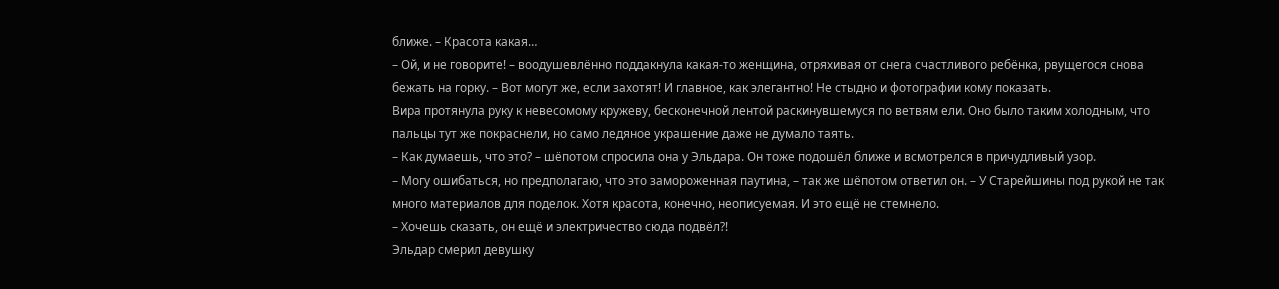ближе. – Красота какая…
– Ой, и не говорите! – воодушевлённо поддакнула какая-то женщина, отряхивая от снега счастливого ребёнка, рвущегося снова бежать на горку. – Вот могут же, если захотят! И главное, как элегантно! Не стыдно и фотографии кому показать.
Вира протянула руку к невесомому кружеву, бесконечной лентой раскинувшемуся по ветвям ели. Оно было таким холодным, что пальцы тут же покраснели, но само ледяное украшение даже не думало таять.
– Как думаешь, что это? – шёпотом спросила она у Эльдара. Он тоже подошёл ближе и всмотрелся в причудливый узор.
– Могу ошибаться, но предполагаю, что это замороженная паутина, – так же шёпотом ответил он. – У Старейшины под рукой не так много материалов для поделок. Хотя красота, конечно, неописуемая. И это ещё не стемнело.
– Хочешь сказать, он ещё и электричество сюда подвёл?!
Эльдар смерил девушку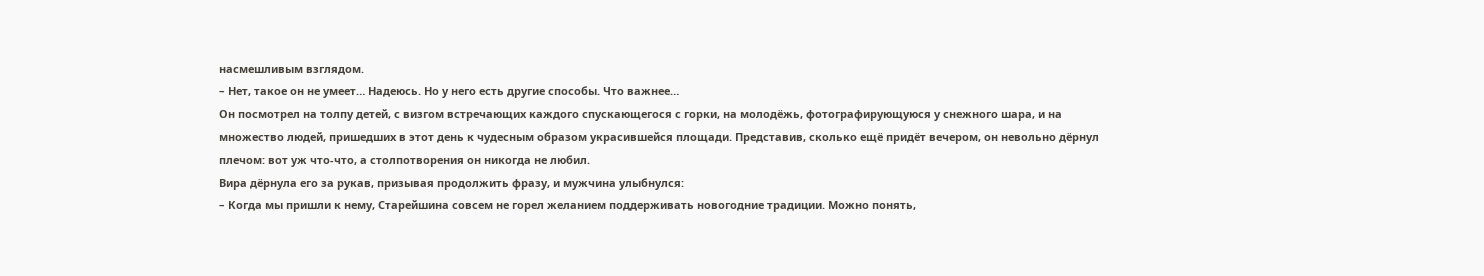насмешливым взглядом.
– Нет, такое он не умеет… Надеюсь. Но у него есть другие способы. Что важнее…
Он посмотрел на толпу детей, с визгом встречающих каждого спускающегося с горки, на молодёжь, фотографирующуюся у снежного шара, и на множество людей, пришедших в этот день к чудесным образом украсившейся площади. Представив, сколько ещё придёт вечером, он невольно дёрнул плечом: вот уж что-что, а столпотворения он никогда не любил.
Вира дёрнула его за рукав, призывая продолжить фразу, и мужчина улыбнулся:
– Когда мы пришли к нему, Старейшина совсем не горел желанием поддерживать новогодние традиции. Можно понять,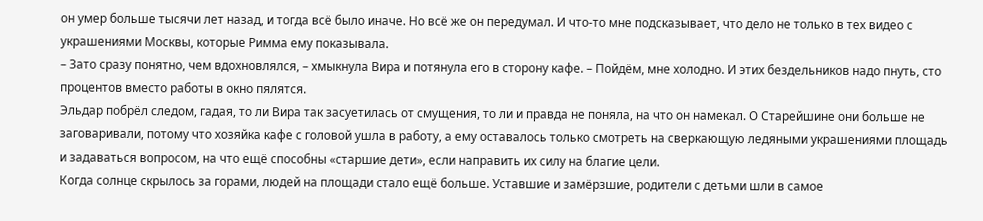он умер больше тысячи лет назад, и тогда всё было иначе. Но всё же он передумал. И что-то мне подсказывает, что дело не только в тех видео с украшениями Москвы, которые Римма ему показывала.
– Зато сразу понятно, чем вдохновлялся, – хмыкнула Вира и потянула его в сторону кафе. – Пойдём, мне холодно. И этих бездельников надо пнуть, сто процентов вместо работы в окно пялятся.
Эльдар побрёл следом, гадая, то ли Вира так засуетилась от смущения, то ли и правда не поняла, на что он намекал. О Старейшине они больше не заговаривали, потому что хозяйка кафе с головой ушла в работу, а ему оставалось только смотреть на сверкающую ледяными украшениями площадь и задаваться вопросом, на что ещё способны «старшие дети», если направить их силу на благие цели.
Когда солнце скрылось за горами, людей на площади стало ещё больше. Уставшие и замёрзшие, родители с детьми шли в самое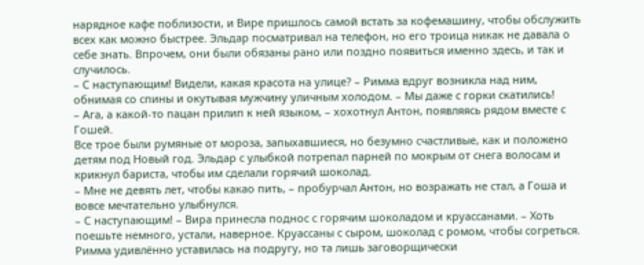нарядное кафе поблизости, и Вире пришлось самой встать за кофемашину, чтобы обслужить всех как можно быстрее. Эльдар посматривал на телефон, но его троица никак не давала о себе знать. Впрочем, они были обязаны рано или поздно появиться именно здесь, и так и случилось.
– С наступающим! Видели, какая красота на улице? – Римма вдруг возникла над ним, обнимая со спины и окутывая мужчину уличным холодом. – Мы даже с горки скатились!
– Ага, а какой-то пацан прилип к ней языком, – хохотнул Антон, появляясь рядом вместе с Гошей.
Все трое были румяные от мороза, запыхавшиеся, но безумно счастливые, как и положено детям под Новый год. Эльдар с улыбкой потрепал парней по мокрым от снега волосам и крикнул бариста, чтобы им сделали горячий шоколад.
– Мне не девять лет, чтобы какао пить, – пробурчал Антон, но возражать не стал, а Гоша и вовсе мечтательно улыбнулся.
– С наступающим! – Вира принесла поднос с горячим шоколадом и круассанами. – Хоть поешьте немного, устали, наверное. Круассаны с сыром, шоколад с ромом, чтобы согреться.
Римма удивлённо уставилась на подругу, но та лишь заговорщически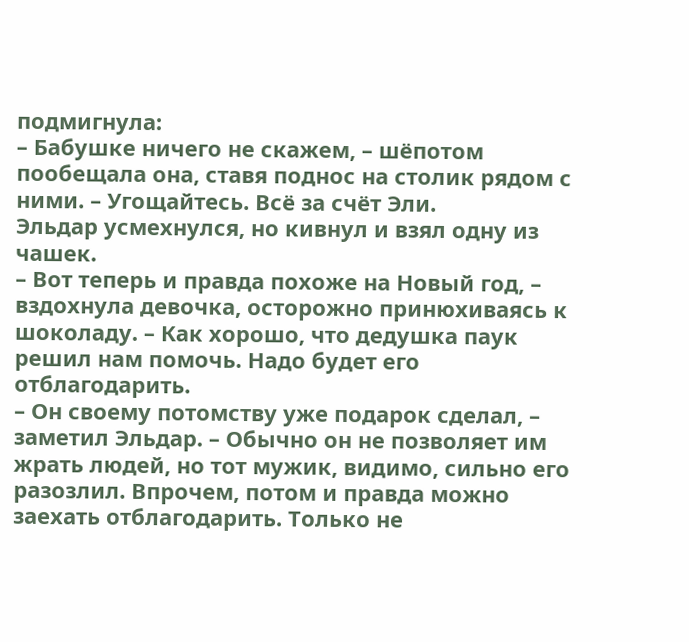подмигнула:
– Бабушке ничего не скажем, – шёпотом пообещала она, ставя поднос на столик рядом с ними. – Угощайтесь. Всё за счёт Эли.
Эльдар усмехнулся, но кивнул и взял одну из чашек.
– Вот теперь и правда похоже на Новый год, – вздохнула девочка, осторожно принюхиваясь к шоколаду. – Как хорошо, что дедушка паук решил нам помочь. Надо будет его отблагодарить.
– Он своему потомству уже подарок сделал, – заметил Эльдар. – Обычно он не позволяет им жрать людей, но тот мужик, видимо, сильно его разозлил. Впрочем, потом и правда можно заехать отблагодарить. Только не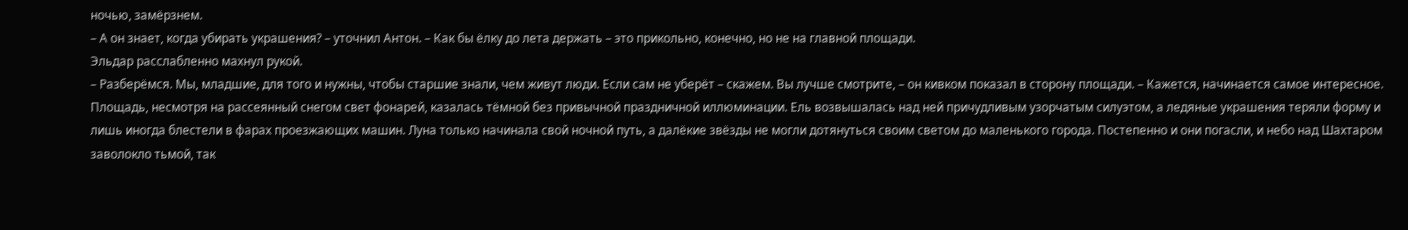ночью, замёрзнем.
– А он знает, когда убирать украшения? – уточнил Антон. – Как бы ёлку до лета держать – это прикольно, конечно, но не на главной площади.
Эльдар расслабленно махнул рукой.
– Разберёмся. Мы, младшие, для того и нужны, чтобы старшие знали, чем живут люди. Если сам не уберёт – скажем. Вы лучше смотрите, – он кивком показал в сторону площади. – Кажется, начинается самое интересное.
Площадь, несмотря на рассеянный снегом свет фонарей, казалась тёмной без привычной праздничной иллюминации. Ель возвышалась над ней причудливым узорчатым силуэтом, а ледяные украшения теряли форму и лишь иногда блестели в фарах проезжающих машин. Луна только начинала свой ночной путь, а далёкие звёзды не могли дотянуться своим светом до маленького города. Постепенно и они погасли, и небо над Шахтаром заволокло тьмой, так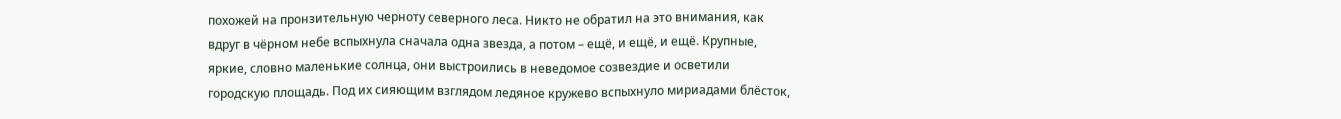похожей на пронзительную черноту северного леса. Никто не обратил на это внимания, как вдруг в чёрном небе вспыхнула сначала одна звезда, а потом – ещё, и ещё, и ещё. Крупные, яркие, словно маленькие солнца, они выстроились в неведомое созвездие и осветили городскую площадь. Под их сияющим взглядом ледяное кружево вспыхнуло мириадами блёсток,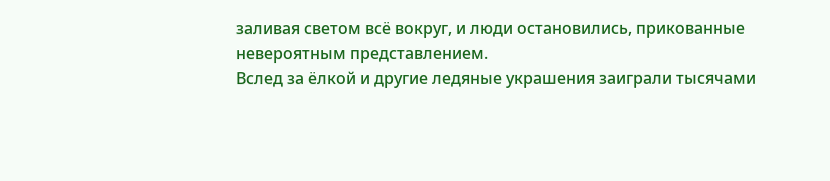заливая светом всё вокруг, и люди остановились, прикованные невероятным представлением.
Вслед за ёлкой и другие ледяные украшения заиграли тысячами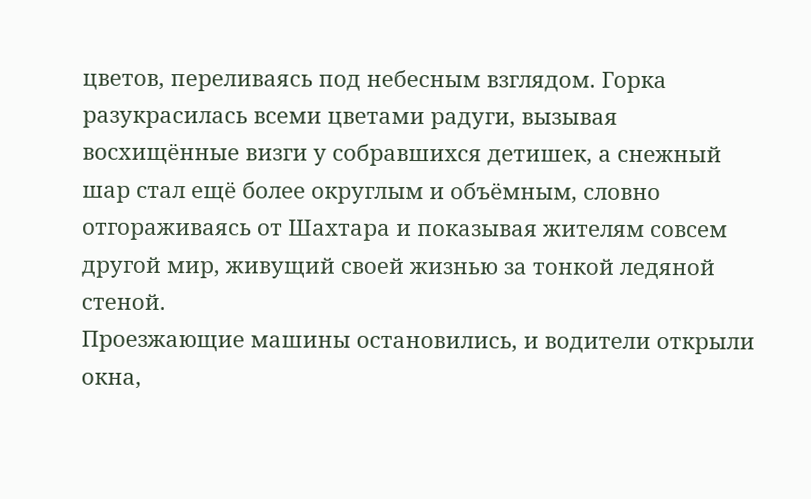цветов, переливаясь под небесным взглядом. Горка разукрасилась всеми цветами радуги, вызывая восхищённые визги у собравшихся детишек, а снежный шар стал ещё более округлым и объёмным, словно отгораживаясь от Шахтара и показывая жителям совсем другой мир, живущий своей жизнью за тонкой ледяной стеной.
Проезжающие машины остановились, и водители открыли окна,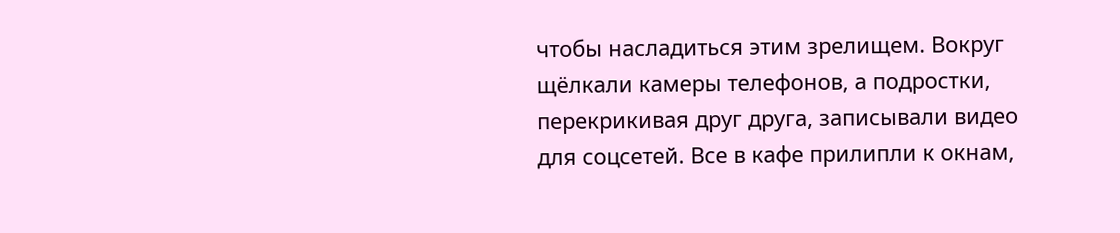чтобы насладиться этим зрелищем. Вокруг щёлкали камеры телефонов, а подростки, перекрикивая друг друга, записывали видео для соцсетей. Все в кафе прилипли к окнам,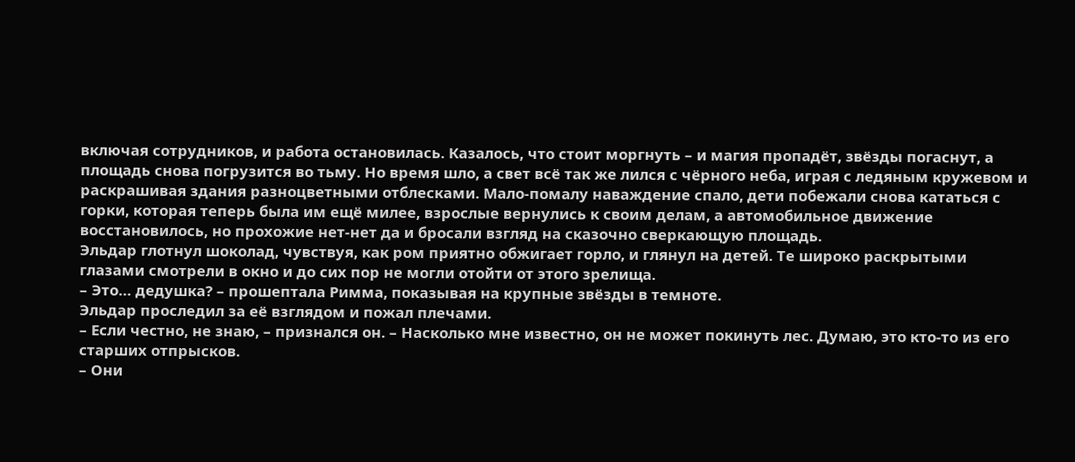включая сотрудников, и работа остановилась. Казалось, что стоит моргнуть – и магия пропадёт, звёзды погаснут, а площадь снова погрузится во тьму. Но время шло, а свет всё так же лился с чёрного неба, играя с ледяным кружевом и раскрашивая здания разноцветными отблесками. Мало-помалу наваждение спало, дети побежали снова кататься с горки, которая теперь была им ещё милее, взрослые вернулись к своим делам, а автомобильное движение восстановилось, но прохожие нет-нет да и бросали взгляд на сказочно сверкающую площадь.
Эльдар глотнул шоколад, чувствуя, как ром приятно обжигает горло, и глянул на детей. Те широко раскрытыми глазами смотрели в окно и до сих пор не могли отойти от этого зрелища.
– Это… дедушка? – прошептала Римма, показывая на крупные звёзды в темноте.
Эльдар проследил за её взглядом и пожал плечами.
– Если честно, не знаю, – признался он. – Насколько мне известно, он не может покинуть лес. Думаю, это кто-то из его старших отпрысков.
– Они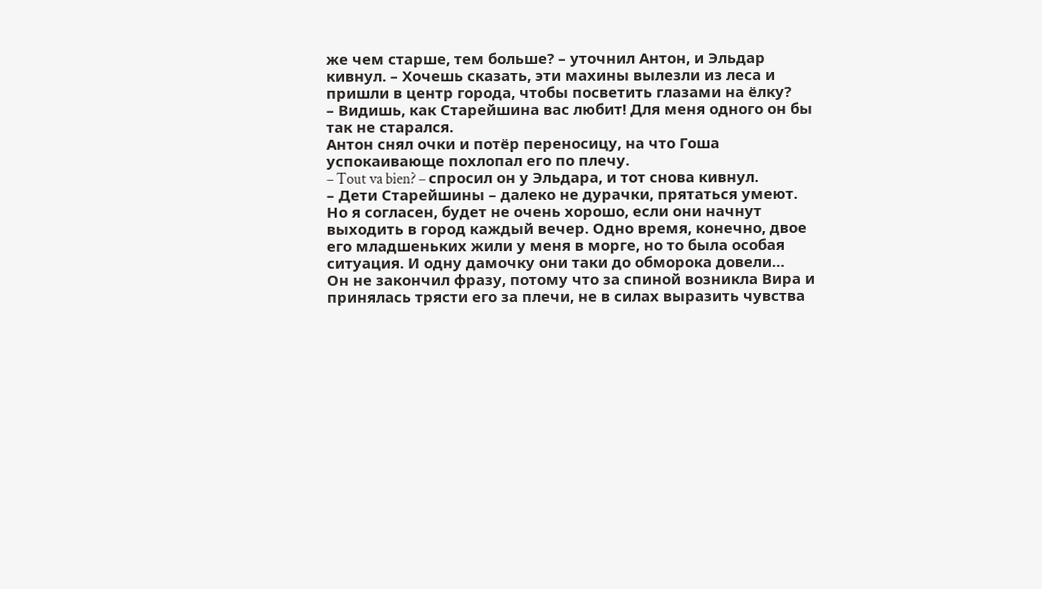же чем старше, тем больше? – уточнил Антон, и Эльдар кивнул. – Хочешь сказать, эти махины вылезли из леса и пришли в центр города, чтобы посветить глазами на ёлку?
– Видишь, как Старейшина вас любит! Для меня одного он бы так не старался.
Антон снял очки и потёр переносицу, на что Гоша успокаивающе похлопал его по плечу.
– Tout va bien? – спросил он у Эльдара, и тот снова кивнул.
– Дети Старейшины – далеко не дурачки, прятаться умеют. Но я согласен, будет не очень хорошо, если они начнут выходить в город каждый вечер. Одно время, конечно, двое его младшеньких жили у меня в морге, но то была особая ситуация. И одну дамочку они таки до обморока довели…
Он не закончил фразу, потому что за спиной возникла Вира и принялась трясти его за плечи, не в силах выразить чувства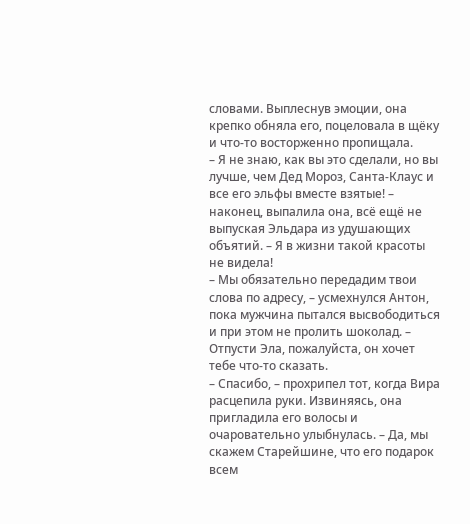словами. Выплеснув эмоции, она крепко обняла его, поцеловала в щёку и что-то восторженно пропищала.
– Я не знаю, как вы это сделали, но вы лучше, чем Дед Мороз, Санта-Клаус и все его эльфы вместе взятые! – наконец, выпалила она, всё ещё не выпуская Эльдара из удушающих объятий. – Я в жизни такой красоты не видела!
– Мы обязательно передадим твои слова по адресу, – усмехнулся Антон, пока мужчина пытался высвободиться и при этом не пролить шоколад. – Отпусти Эла, пожалуйста, он хочет тебе что-то сказать.
– Спасибо, – прохрипел тот, когда Вира расцепила руки. Извиняясь, она пригладила его волосы и очаровательно улыбнулась. – Да, мы скажем Старейшине, что его подарок всем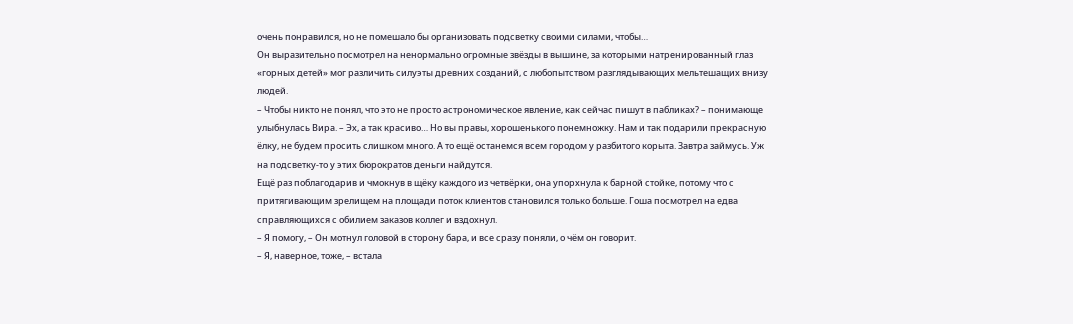очень понравился, но не помешало бы организовать подсветку своими силами, чтобы…
Он выразительно посмотрел на ненормально огромные звёзды в вышине, за которыми натренированный глаз «горных детей» мог различить силуэты древних созданий, с любопытством разглядывающих мельтешащих внизу людей.
– Чтобы никто не понял, что это не просто астрономическое явление, как сейчас пишут в пабликах? – понимающе улыбнулась Вира. – Эх, а так красиво… Но вы правы, хорошенького понемножку. Нам и так подарили прекрасную ёлку, не будем просить слишком много. А то ещё останемся всем городом у разбитого корыта. Завтра займусь. Уж на подсветку-то у этих бюрократов деньги найдутся.
Ещё раз поблагодарив и чмокнув в щёку каждого из четвёрки, она упорхнула к барной стойке, потому что с притягивающим зрелищем на площади поток клиентов становился только больше. Гоша посмотрел на едва справляющихся с обилием заказов коллег и вздохнул.
– Я помогу, – Он мотнул головой в сторону бара, и все сразу поняли, о чём он говорит.
– Я, наверное, тоже, – встала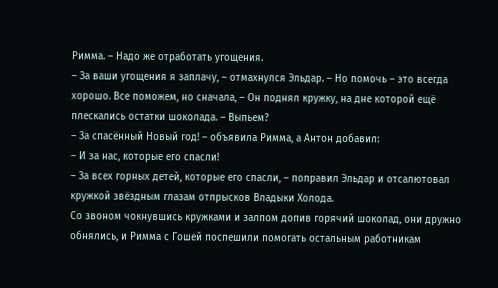Римма. – Надо же отработать угощения.
– За ваши угощения я заплачу, – отмахнулся Эльдар. – Но помочь – это всегда хорошо. Все поможем, но сначала, – Он поднял кружку, на дне которой ещё плескались остатки шоколада. – Выпьем?
– За спасённый Новый год! – объявила Римма, а Антон добавил:
– И за нас, которые его спасли!
– За всех горных детей, которые его спасли, – поправил Эльдар и отсалютовал кружкой звёздным глазам отпрысков Владыки Холода.
Со звоном чокнувшись кружками и залпом допив горячий шоколад, они дружно обнялись, и Римма с Гошей поспешили помогать остальным работникам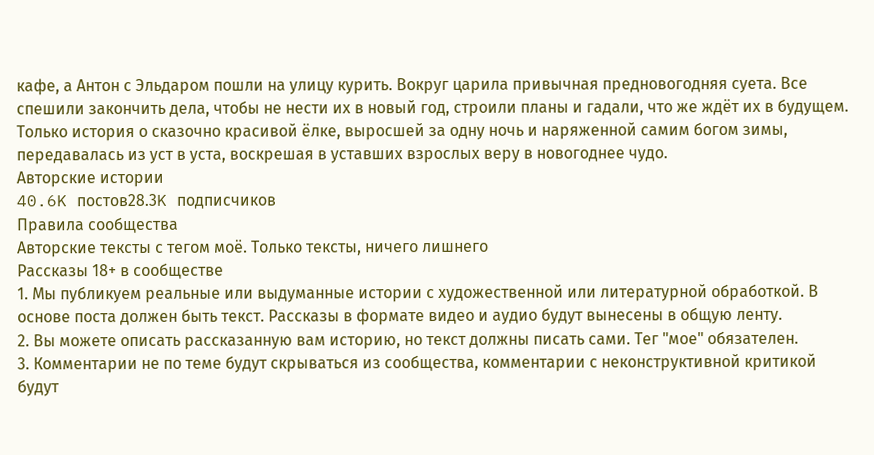кафе, а Антон с Эльдаром пошли на улицу курить. Вокруг царила привычная предновогодняя суета. Все спешили закончить дела, чтобы не нести их в новый год, строили планы и гадали, что же ждёт их в будущем. Только история о сказочно красивой ёлке, выросшей за одну ночь и наряженной самим богом зимы, передавалась из уст в уста, воскрешая в уставших взрослых веру в новогоднее чудо.
Авторские истории
40.6K постов28.3K подписчиков
Правила сообщества
Авторские тексты с тегом моё. Только тексты, ничего лишнего
Рассказы 18+ в сообществе
1. Мы публикуем реальные или выдуманные истории с художественной или литературной обработкой. В основе поста должен быть текст. Рассказы в формате видео и аудио будут вынесены в общую ленту.
2. Вы можете описать рассказанную вам историю, но текст должны писать сами. Тег "мое" обязателен.
3. Комментарии не по теме будут скрываться из сообщества, комментарии с неконструктивной критикой будут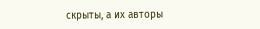скрыты, а их авторы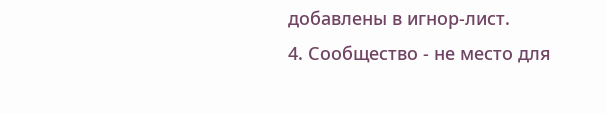добавлены в игнор-лист.
4. Сообщество - не место для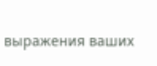выражения ваших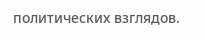политических взглядов.